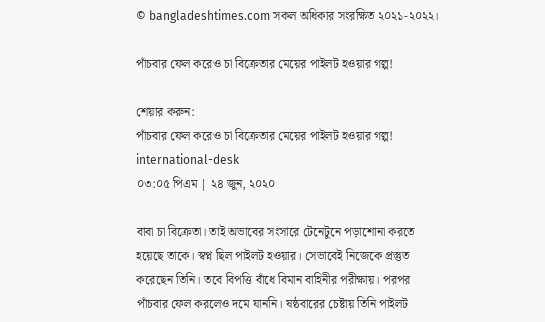© bangladeshtimes.com সকল অধিকার সংরক্ষিত ২০২১-২০২২।

পাঁচবার ফেল করেও চা বিক্রেতার মেয়ের পাইলট হওয়ার গল্প!

শেয়ার করুন:
পাঁচবার ফেল করেও চা বিক্রেতার মেয়ের পাইলট হওয়ার গল্প!
international-desk
০৩:০৫ পিএম | ২৪ জুন, ২০২০

বাবা চা বিক্রেতা। তাই অভাবের সংসারে টেনেটুনে পড়াশোনা করতে হয়েছে তাকে। স্বপ্ন ছিল পাইলট হওয়ার। সেভাবেই নিজেকে প্রস্তুত করেছেন তিনি। তবে বিপত্তি বাঁধে বিমান বাহিনীর পরীক্ষায়। পরপর পাঁচবার ফেল করলেও দমে যাননি। ষষ্ঠবারের চেষ্টায় তিনি পাইলট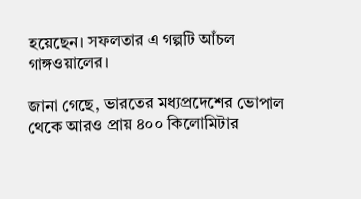হয়েছেন। সফলতার এ গল্পটি আঁচল গাঙ্গওয়ালের।

জানা গেছে, ভারতের মধ্যপ্রদেশের ভোপাল থেকে আরও প্রায় ৪০০ কিলোমিটার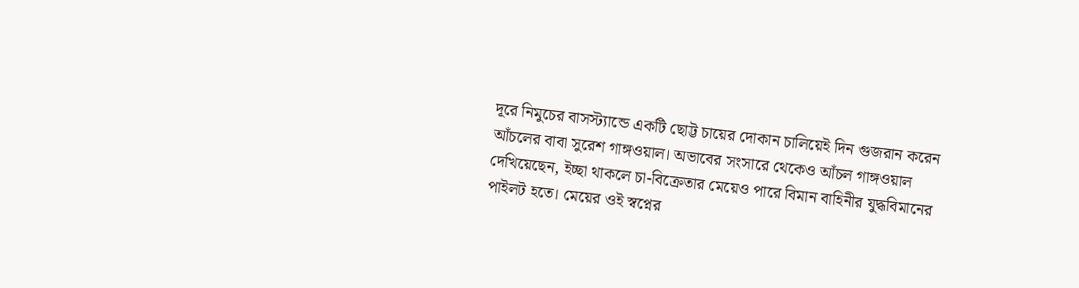দূরে নিমুচের বাসস্ট্যান্ডে একটি ছোট্ট চায়ের দোকান চালিয়েই দিন গুজরান করেন আঁচলের বাবা সুরেশ গাঙ্গওয়াল। অভাবের সংসারে থেকেও আঁচল গাঙ্গওয়াল দেখিয়েছেন, ইচ্ছা থাকলে চা-বিক্রেতার মেয়েও পারে বিমান বাহিনীর যুদ্ধবিমানের পাইলট হতে। মেয়ের ওই স্বপ্নের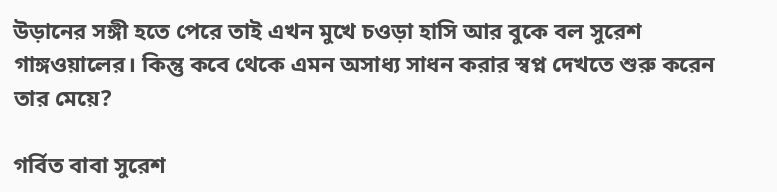উড়ানের সঙ্গী হতে পেরে তাই এখন মুখে চওড়া হাসি আর বুকে বল সুরেশ গাঙ্গওয়ালের। কিন্তু কবে থেকে এমন অসাধ্য সাধন করার স্বপ্ন দেখতে শুরু করেন তার মেয়ে?

গর্বিত বাবা সুরেশ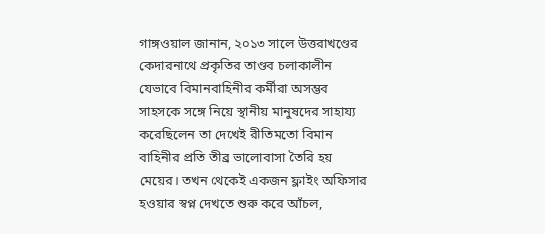গাঙ্গওয়াল জানান, ২০১৩ সালে উত্তরাখণ্ডের কেদারনাথে প্রকৃতির তাণ্ডব চলাকালীন যেভাবে বিমানবাহিনীর কর্মীরা অসম্ভব সাহসকে সঙ্গে নিয়ে স্থানীয় মানুষদের সাহায্য করেছিলেন তা দেখেই রীতিমতো বিমান বাহিনীর প্রতি তীব্র ভালোবাসা তৈরি হয় মেয়ের। তখন থেকেই একজন ফ্লাইং অফিসার হওয়ার স্বপ্ন দেখতে শুরু করে আঁচল,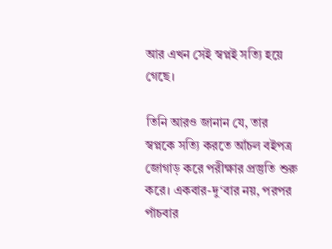আর এখন সেই স্বপ্নই সত্যি হয়ে গেছে।

তিনি আরও জানান যে, তার স্বপ্নকে সত্যি করতে আঁচল বইপত্র জোগাড় করে পরীক্ষার প্রস্তুতি শুরু করে। একবার-দু‘বার নয়, পরপর পাঁচবার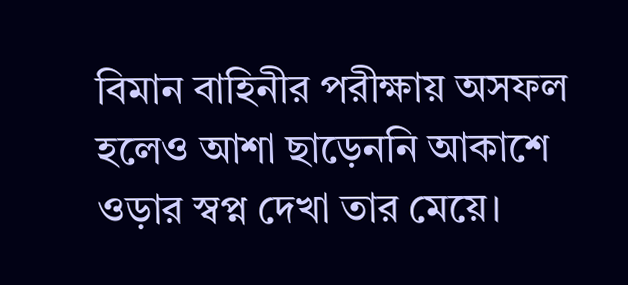বিমান বাহিনীর পরীক্ষায় অসফল হলেও আশা ছাড়েননি আকাশে ওড়ার স্বপ্ন দেখা তার মেয়ে।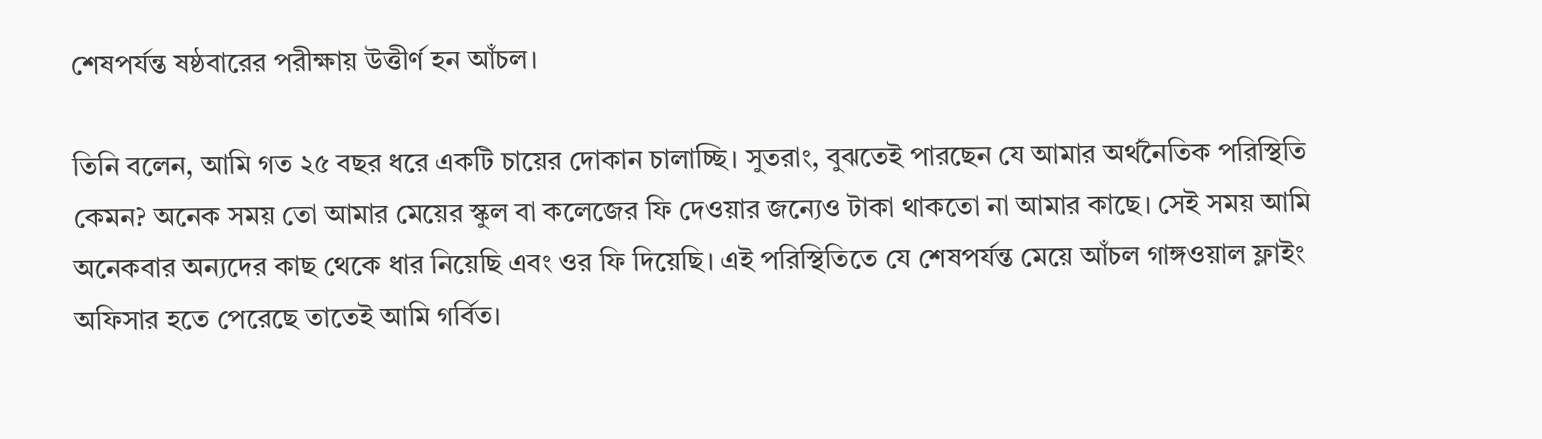শেষপর্যন্ত ষষ্ঠবারের পরীক্ষায় উত্তীর্ণ হন আঁচল।

তিনি বলেন, আমি গত ২৫ বছর ধরে একটি চায়ের দোকান চালাচ্ছি। সুতরাং, বুঝতেই পারছেন যে আমার অর্থনৈতিক পরিস্থিতি কেমন? অনেক সময় তো আমার মেয়ের স্কুল বা কলেজের ফি দেওয়ার জন্যেও টাকা থাকতো না আমার কাছে। সেই সময় আমি অনেকবার অন্যদের কাছ থেকে ধার নিয়েছি এবং ওর ফি দিয়েছি। এই পরিস্থিতিতে যে শেষপর্যন্ত মেয়ে আঁচল গাঙ্গওয়াল ফ্লাইং অফিসার হতে পেরেছে তাতেই আমি গর্বিত।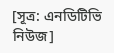[সূত্র: এনডিটিভি নিউজ]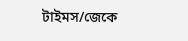টাইমস/জেকে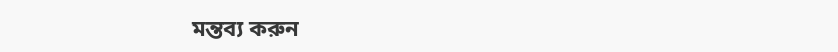মন্তব্য করুন